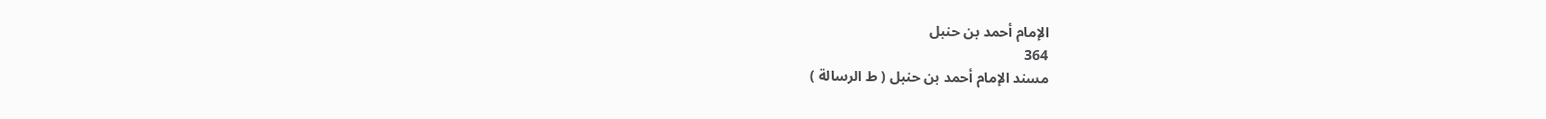الإمام أحمد بن حنبل
364
مسند الإمام أحمد بن حنبل ( ط الرسالة )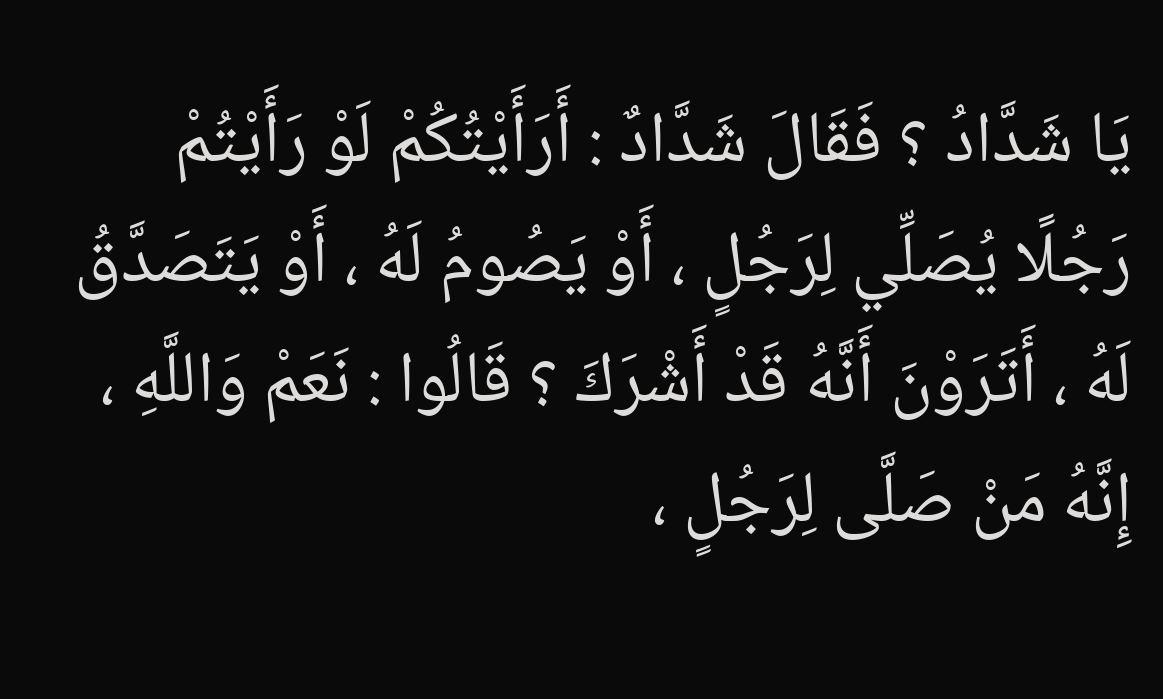يَا شَدَّادُ ؟ فَقَالَ شَدَّادٌ : أَرَأَيْتُكُمْ لَوْ رَأَيْتُمْ رَجُلًا يُصَلِّي لِرَجُلٍ ، أَوْ يَصُومُ لَهُ ، أَوْ يَتَصَدَّقُ لَهُ ، أَتَرَوْنَ أَنَّهُ قَدْ أَشْرَكَ ؟ قَالُوا : نَعَمْ وَاللَّهِ ، إِنَّهُ مَنْ صَلَّى لِرَجُلٍ ،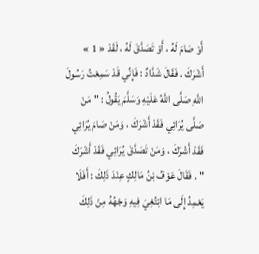أَوْ صَامَ لَهُ ، أَوْ تَصَدَّقَ لَهُ ، لَقَدْ « 1 » أَشْرَكَ . فَقَالَ شَدَّادٌ : فَإِنِّي قَدْ سَمِعْتُ رَسُولَ اللَّهِ صَلَّى اللَّهُ عَلَيْهِ وَسَلَّمَ يَقُولُ : " مَنْ صَلَّى يُرَائِي فَقَدْ أَشْرَكَ ، وَمَنْ صَامَ يُرَائِي فَقَدْ أَشْرَكَ ، وَمَنْ تَصَدَّقَ يُرَائِي فَقَدْ أَشْرَكَ " . فَقَالَ عَوْفُ بْنُ مَالِكٍ عِنْدَ ذَلِكَ : أَفَلَا يَعْمِدُ إِلَى مَا ابْتُغِيَ فِيهِ وَجْهُهُ مِنْ ذَلِكَ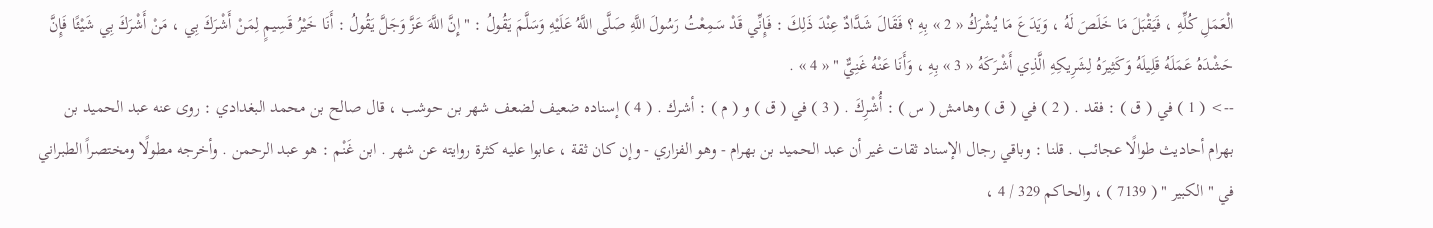الْعَمَلِ كُلِّهِ ، فَيَقْبَلَ مَا خَلَصَ لَهُ ، وَيَدَعَ مَا يُشْرَكُ « 2 » بِهِ ؟ فَقَالَ شَدَّادٌ عِنْدَ ذَلِكَ : فَإِنِّي قَدْ سَمِعْتُ رَسُولَ اللَّهِ صَلَّى اللَّهُ عَلَيْهِ وَسَلَّمَ يَقُولُ : " إِنَّ اللَّهَ عَزَّ وَجَلَّ يَقُولُ : أَنَا خَيْرُ قَسِيمٍ لِمَنْ أَشْرَكَ بِي ، مَنْ أَشْرَكَ بِي شَيْئًا فَإِنَّ حَشْدَهُ عَمَلَهُ قَلِيلَهُ وَكَثِيرَهُ لِشَرِيكِهِ الَّذِي أَشْرَكَهُ « 3 » بِهِ ، وَأَنَا عَنْهُ غَنِيٌّ " « 4 » .
--> ( 1 ) في ( ق ) : فقد . ( 2 ) في ( ق ) وهامش ( س ) : أُشْرِكَ . ( 3 ) في ( ق ) و ( م ) : أشرك . ( 4 ) إسناده ضعيف لضعف شهر بن حوشب ، قال صالح بن محمد البغدادي : روى عنه عبد الحميد بن بهرام أحاديث طوالًا عجائب . قلنا : وباقي رجال الإسناد ثقات غير أن عبد الحميد بن بهرام - وهو الفزاري - وإن كان ثقة ، عابوا عليه كثرة روايته عن شهر . ابن غَنْم : هو عبد الرحمن . وأخرجه مطولًا ومختصراً الطبراني في " الكبير " ( 7139 ) ، والحاكم 329 / 4 ،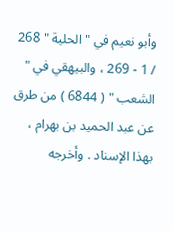وأبو نعيم في " الحلية " 268 / 1 - 269 ، والبيهقي في " الشعب " ( 6844 ) من طرق عن عبد الحميد بن بهرام ، بهذا الإسناد . وأخرجه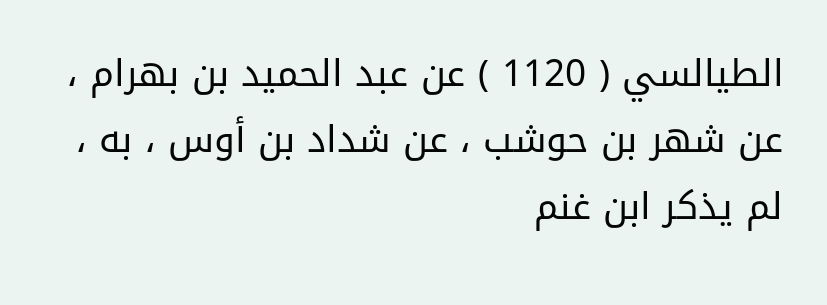الطيالسي ( 1120 ) عن عبد الحميد بن بهرام ، عن شهر بن حوشب ، عن شداد بن أوس ، به ، لم يذكر ابن غنم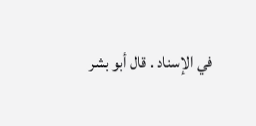في الإسناد . قال أبو بشر